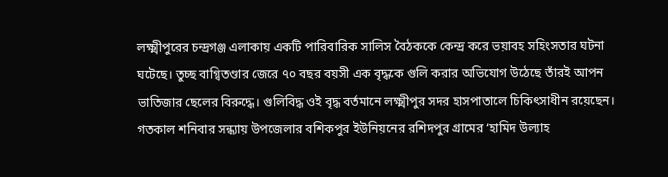লক্ষ্মীপুরের চন্দ্রগঞ্জ এলাকায় একটি পারিবারিক সালিস বৈঠককে কেন্দ্র করে ভয়াবহ সহিংসতার ঘটনা ঘটেছে। তুচ্ছ বাগ্বিতণ্ডার জেরে ৭০ বছর বয়সী এক বৃদ্ধকে গুলি করার অভিযোগ উঠেছে তাঁরই আপন ভাতিজার ছেলের বিরুদ্ধে। গুলিবিদ্ধ ওই বৃদ্ধ বর্তমানে লক্ষ্মীপুর সদর হাসপাতালে চিকিৎসাধীন রয়েছেন। গতকাল শনিবার সন্ধ্যায় উপজেলার বশিকপুর ইউনিয়নের রশিদপুর গ্রামের ‘হামিদ উল্যাহ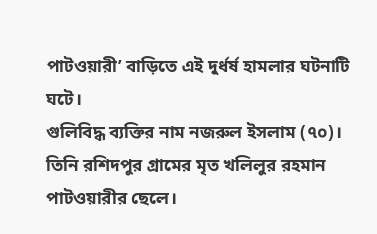পাটওয়ারী’ বাড়িতে এই দুর্ধর্ষ হামলার ঘটনাটি ঘটে।
গুলিবিদ্ধ ব্যক্তির নাম নজরুল ইসলাম (৭০)। তিনি রশিদপুর গ্রামের মৃত খলিলুর রহমান পাটওয়ারীর ছেলে।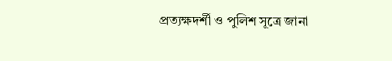প্রত্যক্ষদর্শী ও পুলিশ সূত্রে জানা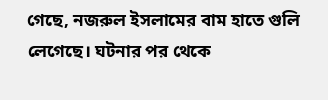গেছে, নজরুল ইসলামের বাম হাতে গুলি লেগেছে। ঘটনার পর থেকে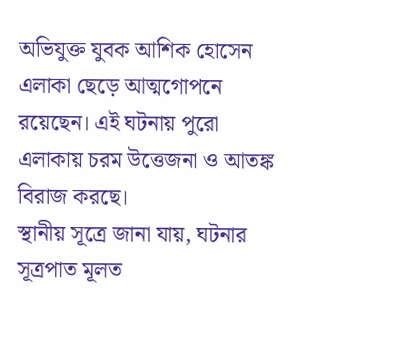অভিযুক্ত যুবক আশিক হোসেন এলাকা ছেড়ে আত্মগোপনে রয়েছেন। এই ঘটনায় পুরো এলাকায় চরম উত্তেজনা ও আতঙ্ক বিরাজ করছে।
স্থানীয় সূত্রে জানা যায়, ঘটনার সূত্রপাত মূলত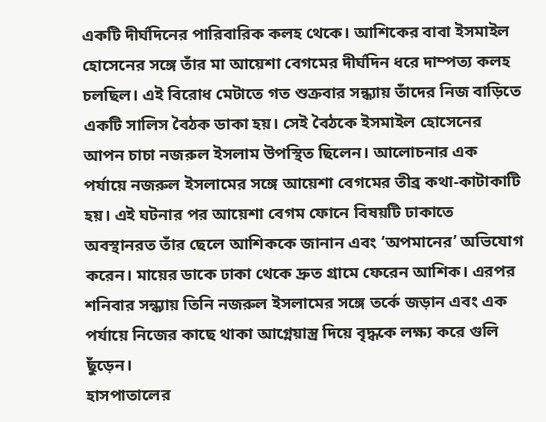একটি দীর্ঘদিনের পারিবারিক কলহ থেকে। আশিকের বাবা ইসমাইল হোসেনের সঙ্গে তাঁর মা আয়েশা বেগমের দীর্ঘদিন ধরে দাম্পত্য কলহ চলছিল। এই বিরোধ মেটাতে গত শুক্রবার সন্ধ্যায় তাঁদের নিজ বাড়িতে একটি সালিস বৈঠক ডাকা হয়। সেই বৈঠকে ইসমাইল হোসেনের আপন চাচা নজরুল ইসলাম উপস্থিত ছিলেন। আলোচনার এক পর্যায়ে নজরুল ইসলামের সঙ্গে আয়েশা বেগমের তীব্র কথা-কাটাকাটি হয়। এই ঘটনার পর আয়েশা বেগম ফোনে বিষয়টি ঢাকাতে অবস্থানরত তাঁর ছেলে আশিককে জানান এবং ‘অপমানের’ অভিযোগ করেন। মায়ের ডাকে ঢাকা থেকে দ্রুত গ্রামে ফেরেন আশিক। এরপর শনিবার সন্ধ্যায় তিনি নজরুল ইসলামের সঙ্গে তর্কে জড়ান এবং এক পর্যায়ে নিজের কাছে থাকা আগ্নেয়াস্ত্র দিয়ে বৃদ্ধকে লক্ষ্য করে গুলি ছুঁড়েন।
হাসপাতালের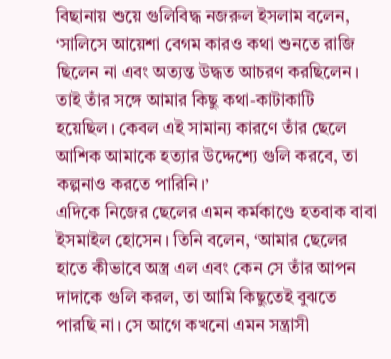বিছানায় শুয়ে গুলিবিদ্ধ নজরুল ইসলাম বলেন, ‘সালিসে আয়েশা বেগম কারও কথা শুনতে রাজি ছিলেন না এবং অত্যন্ত উদ্ধত আচরণ করছিলেন। তাই তাঁর সঙ্গে আমার কিছু কথা-কাটাকাটি হয়েছিল। কেবল এই সামান্য কারণে তাঁর ছেলে আশিক আমাকে হত্যার উদ্দেশ্যে গুলি করবে, তা কল্পনাও করতে পারিনি।’
এদিকে নিজের ছেলের এমন কর্মকাণ্ডে হতবাক বাবা ইসমাইল হোসেন। তিনি বলেন, ‘আমার ছেলের হাতে কীভাবে অস্ত্র এল এবং কেন সে তাঁর আপন দাদাকে গুলি করল, তা আমি কিছুতেই বুঝতে পারছি না। সে আগে কখনো এমন সন্ত্রাসী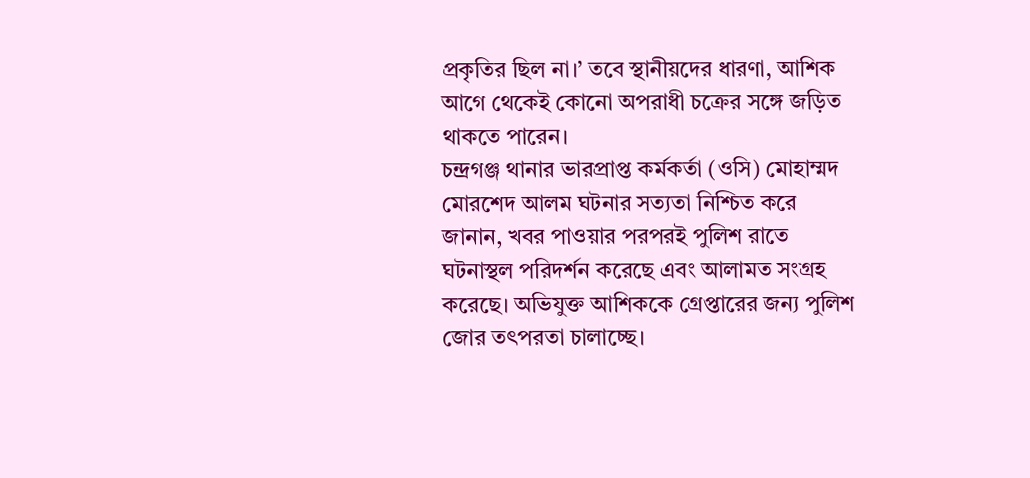প্রকৃতির ছিল না।’ তবে স্থানীয়দের ধারণা, আশিক আগে থেকেই কোনো অপরাধী চক্রের সঙ্গে জড়িত থাকতে পারেন।
চন্দ্রগঞ্জ থানার ভারপ্রাপ্ত কর্মকর্তা (ওসি) মোহাম্মদ মোরশেদ আলম ঘটনার সত্যতা নিশ্চিত করে জানান, খবর পাওয়ার পরপরই পুলিশ রাতে ঘটনাস্থল পরিদর্শন করেছে এবং আলামত সংগ্রহ করেছে। অভিযুক্ত আশিককে গ্রেপ্তারের জন্য পুলিশ জোর তৎপরতা চালাচ্ছে।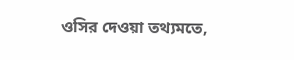ওসির দেওয়া তথ্যমতে,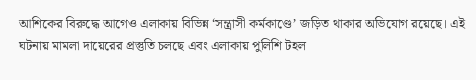আশিকের বিরুদ্ধে আগেও এলাকায় বিভিন্ন ‘সন্ত্রাসী কর্মকাণ্ডে’ জড়িত থাকার অভিযোগ রয়েছে। এই ঘটনায় মামলা দায়েরের প্রস্তুতি চলছে এবং এলাকায় পুলিশি টহল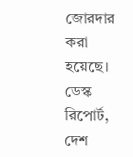জোরদার করা হয়েছে।
ডেস্ক রিপোর্ট, দেশ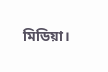মিডিয়া।